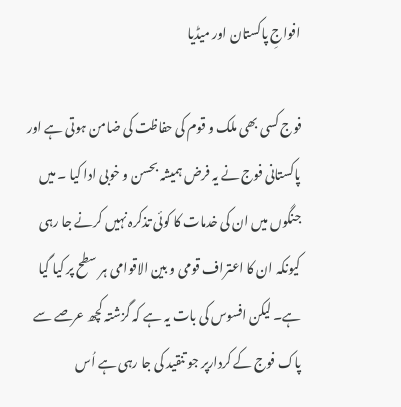افواجِ پاکستان اور میڈیا

فوج کسی بھی ملک و قوم کی حفاظت کی ضامن ہوتی ہے اور پاکستانی فوج نے یہ فرض ہمیشہ بحسن و خوبی ادا کیا ۔ میں جنگوں میں ان کی خدمات کا کوئی تذکرہ نہیں کرنے جا رہی کیونکہ ان کا اعتراف قومی و بین الاقوامی ہر سطح پر کیا گیا ہے۔ لیکن افسوس کی بات یہ ہے کہ گزشتہ کچھ عرصے سے پاک فوج کے کردارپر جو تنقید کی جا رہی ہے اُس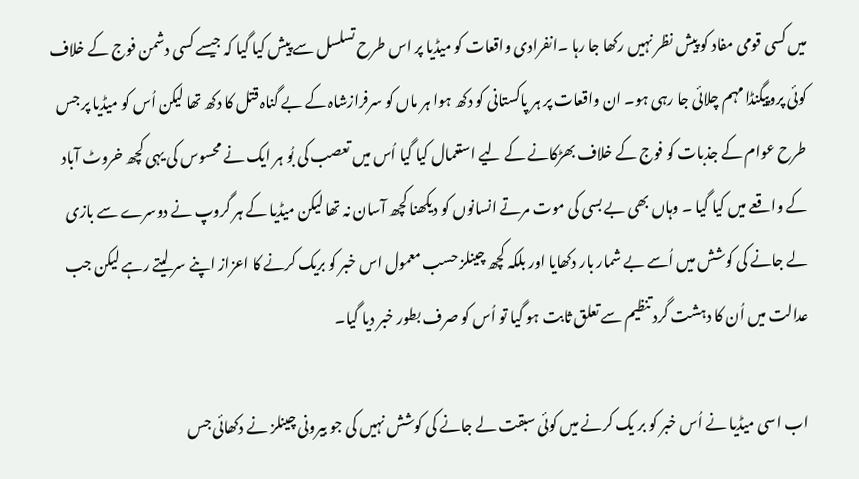میں کسی قومی مفاد کو پیش نظر نہیں رکھا جا رہا ۔انفرادی واقعات کو میڈیا پر اس طرح تسلسل سے پیش کیا گیا کہ جیسے کسی دشمن فوج کے خلاف کوئی پروپیگنڈا مہم چلائی جا رہی ہو۔ ان واقعات پر ہر پاکستانی کو دکھ ہوا ہر ماں کو سرفرازشاہ کے بے گناہ قتل کا دکھ تھا لیکن اُس کو میڈیا پر جس طرح عوام کے جذبات کو فوج کے خلاف بھڑکانے کے لیے استعمال کیا گیا اُس میں تعصب کی بُو ہر ایک نے محسوس کی یہی کچھ خروٹ آباد کے واقعے میں کیا گیا ۔ وہاں بھی بے بسی کی موت مرتے انسانوں کو دیکھنا کچھ آسان نہ تھا لیکن میڈیا کے ہر گروپ نے دوسرے سے بازی لے جانے کی کوشش میں اُسے بے شمار بار دکھایا اور بلکہ کچھ چینلز حسب معمول اس خبر کو بریک کرنے کا اعزاز اپنے سر لیتے رہے لیکن جب عدالت میں اُن کا دہشت گرد تنظیم سے تعلق ثابت ہو گیا تو اُس کو صرف بطور خبر دیا گیا۔

اب اسی میڈیا نے اُس خبر کو بر یک کرنے میں کوئی سبقت لے جانے کی کوشش نہیں کی جو بیرونی چینلز نے دکھائی جس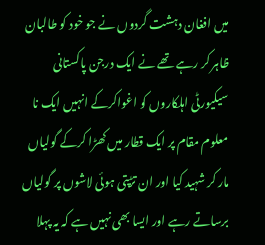میں افغان دہشت گردوں نے جو خود کو طالبان ظاہر کر رہے تھے نے ایک درجن پاکستانی سیکیورٹی اہلکاروں کو اغواکرکے انہیں ایک نا معلوم مقام پر ایک قطار میں کھڑا کرکے گولیاں مار کر شہید کیا اور ان تڑپتی ہوئی لاشوں پر گولیاں برساتے رہے اور ایسا بھی نہیں ہے کہ یہ پہلا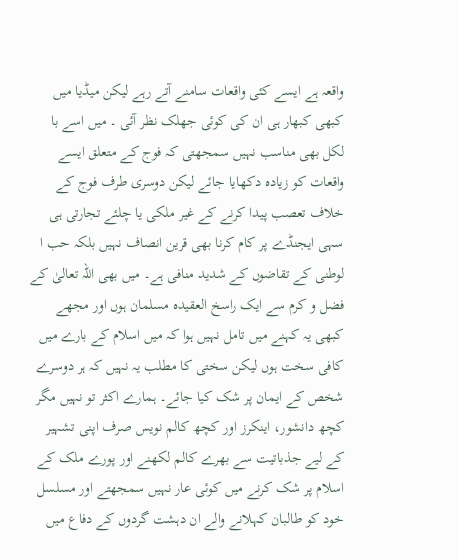واقعہ ہے ایسے کئی واقعات سامنے آتے رہے لیکن میڈیا میں کبھی کبھار ہی ان کی کوئی جھلک نظر آئی ۔ میں اسے با لکل بھی مناسب نہیں سمجھتی کہ فوج کے متعلق ایسے واقعات کو زیادہ دکھایا جائے لیکن دوسری طرف فوج کے خلاف تعصب پیدا کرنے کے غیر ملکی یا چلئے تجارتی ہی سہی ایجنڈے پر کام کرنا بھی قرین انصاف نہیں بلکہ حب ا لوطنی کے تقاضوں کے شدید منافی ہے۔ میں بھی اللہ تعالیٰ کے فضل و کرم سے ایک راسخ العقیدہ مسلمان ہوں اور مجھے کبھی یہ کہنے میں تامل نہیں ہوا کہ میں اسلام کے بارے میں کافی سخت ہوں لیکن سختی کا مطلب یہ نہیں کہ ہر دوسرے شخص کے ایمان پر شک کیا جائے۔ ہمارے اکثر تو نہیں مگر کچھ دانشور، اینکرز اور کچھ کالم نویس صرف اپنی تشہیر کے لیے جذباتیت سے بھرے کالم لکھنے اور پورے ملک کے اسلام پر شک کرنے میں کوئی عار نہیں سمجھتے اور مسلسل خود کو طالبان کہلانے والے ان دہشت گردوں کے دفاع میں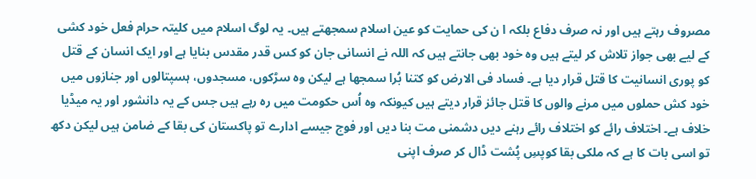مصروف رہتے ہیں اور نہ صرف دفاع بلکہ ا ن کی حمایت کو عین اسلام سمجھتے ہیں۔ یہ لوگ اسلام میں کلیتہ حرام فعل خود کشی کے لیے بھی جواز تلاش کر لیتے ہیں وہ خود بھی جانتے ہیں کہ اللہ نے انسانی جان کو کس قدر مقدس بنایا ہے اور ایک انسان کے قتل کو پوری انسانیت کا قتل قرار دیا ہے۔ فساد فی الارض کو کتنا بُرا سمجھا ہے لیکن وہ سڑکوں، مسجدوں، ہسپتالوں اور جنازوں میں خود کش حملوں میں مرنے والوں کا قتل جائز قرار دیتے ہیں کیونکہ وہ اُس حکومت میں رہ رہے ہیں جس کے یہ دانشور اور یہ میڈیا خلاف ہے۔ اختلاف رائے کو اختلاف رائے رہنے دیں دشمنی مت بنا دیں اور فوج جیسے ادارے تو پاکستان کی بقا کے ضامن ہیں لیکن دکھ تو اسی بات کا ہے کہ ملکی بقا کوپسِ پُشت ڈال کر صرف اپنی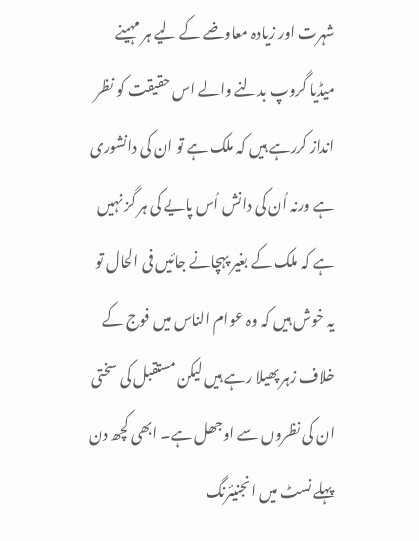شہرت اور زیادہ معاوضے کے لیے ہر مہینے میڈیا گروپ بدلنے والے اس حقیقت کو نظر انداز کررہے ہیں کہ ملک ہے تو ان کی دانشوری ہے ورنہ اُن کی دانش اُس پایے کی ہر گز نہیں ہے کہ ملک کے بغیر پہچانے جائیں فی الحال تو یہ خوش ہیں کہ وہ عوام الناس میں فوج کے خلاف زہر پھیلا رہے ہیں لیکن مستقبل کی سختی ان کی نظروں سے اوجھل ہے۔ ابھی کچھ دن پہلے نسٹ میں انجنیئرنگ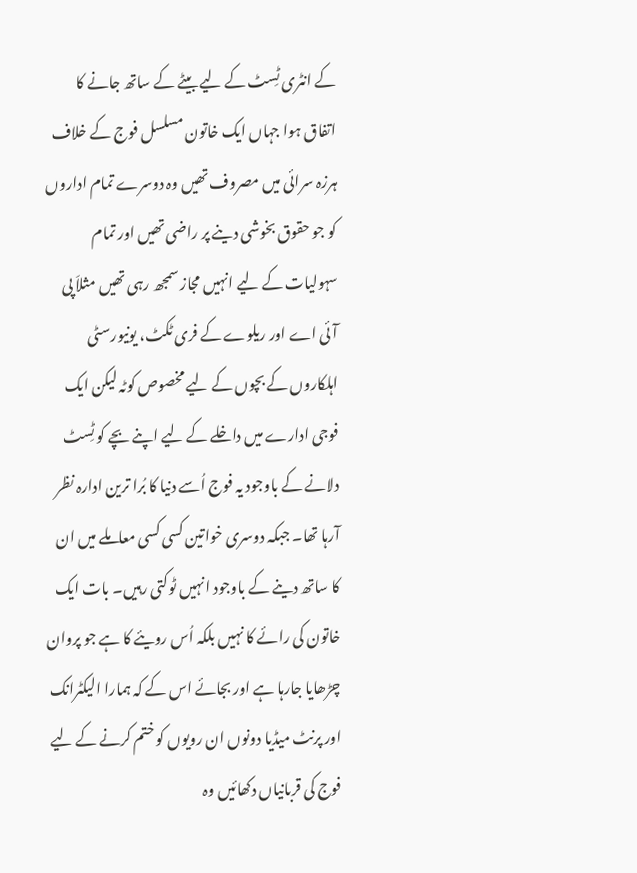کے انٹری ٹِسٹ کے لیے بیٹے کے ساتھ جانے کا اتفاق ہوا جہاں ایک خاتون مسلسل فوج کے خلاف ہرزہ سرائی میں مصروف تھیں وہ دوسرے تمام اداروں کو جو حقوق بخوشی دینے پر راضی تھیں اور تمام سہولیات کے لیے انہیں مجاز سمجھ رہی تھیں مثلاَ پی آئی اے اور ریلوے کے فری ٹکٹ، یونیورسٹی اہلکاروں کے بچوں کے لیے مخصوص کوٹہ لیکن ایک فوجی ادارے میں داخلے کے لیے اپنے بچے کو ٹِسٹ دلانے کے باوجود یہ فوج اُسے دنیا کا بُرا ترین ادارہ نظر آرہا تھا۔ جبکہ دوسری خواتین کسی کسی معاملے میں ان کا ساتھ دینے کے باوجود انہیں ٹوکتی رہیں۔ بات ایک خاتون کی رائے کا نہیں بلکہ اُس رویئے کا ہے جو پروان چڑھایا جارہا ہے اور بجائے اس کے کہ ہمارا الیکٹرانک اور پرنٹ میڈیا دونوں ان رویوں کو ختم کرنے کے لیے فوج کی قربانیاں دکھائیں وہ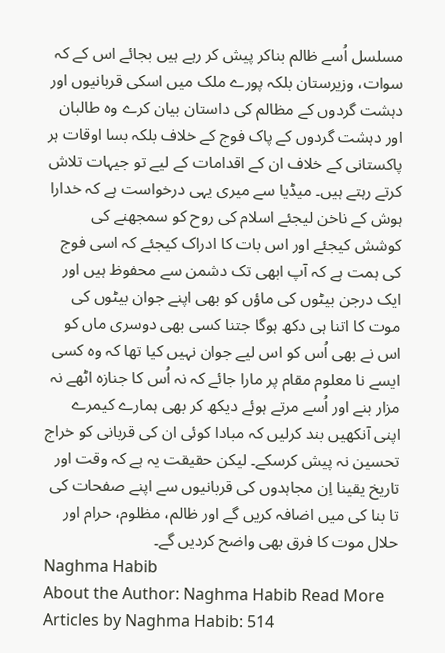مسلسل اُسے ظالم بناکر پیش کر رہے ہیں بجائے اس کے کہ سوات، وزیرستان بلکہ پورے ملک میں اسکی قربانیوں اور دہشت گردوں کے مظالم کی داستان بیان کرے وہ طالبان اور دہشت گردوں کے پاک فوج کے خلاف بلکہ بسا اوقات ہر پاکستانی کے خلاف ان کے اقدامات کے لیے تو جیہات تلاش کرتے رہتے ہیں۔ میڈیا سے میری یہی درخواست ہے کہ خدارا ہوش کے ناخن لیجئے اسلام کی روح کو سمجھنے کی کوشش کیجئے اور اس بات کا ادراک کیجئے کہ اسی فوج کی ہمت ہے کہ آپ ابھی تک دشمن سے محفوظ ہیں اور ایک درجن بیٹوں کی ماؤں کو بھی اپنے جوان بیٹوں کی موت کا اتنا ہی دکھ ہوگا جتنا کسی بھی دوسری ماں کو اس نے بھی اُس کو اس لیے جوان نہیں کیا تھا کہ وہ کسی ایسے نا معلوم مقام پر مارا جائے کہ نہ اُس کا جنازہ اٹھے نہ مزار بنے اور اُسے مرتے ہوئے دیکھ کر بھی ہمارے کیمرے اپنی آنکھیں بند کرلیں کہ مبادا کوئی ان کی قربانی کو خراج تحسین نہ پیش کرسکے۔ لیکن حقیقت یہ ہے کہ وقت اور تاریخ یقینا اِن مجاہدوں کی قربانیوں سے اپنے صفحات کی تا بنا کی میں اضافہ کریں گے اور ظالم، مظلوم، حرام اور حلال موت کا فرق بھی واضح کردیں گے۔
Naghma Habib
About the Author: Naghma Habib Read More Articles by Naghma Habib: 514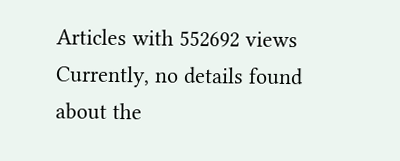Articles with 552692 views Currently, no details found about the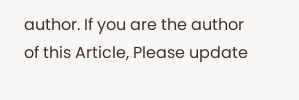author. If you are the author of this Article, Please update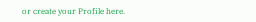or create your Profile here.